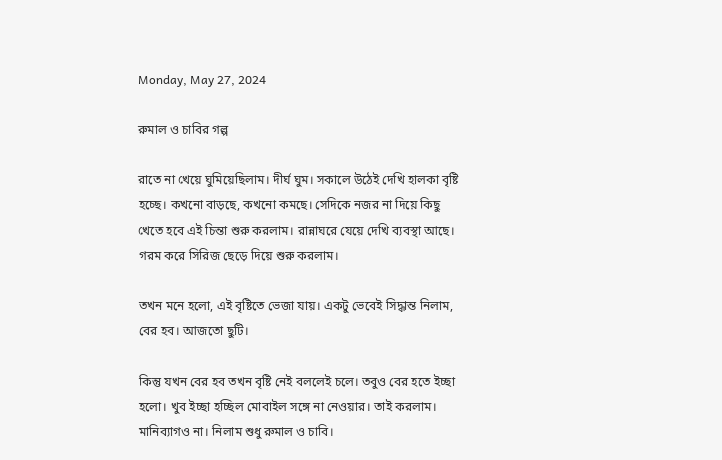Monday, May 27, 2024

রুমাল ও চাবির গল্প

রাতে না খেয়ে ঘুমিয়েছিলাম। দীর্ঘ ঘুম। সকালে উঠেই দেখি হালকা বৃষ্টি হচ্ছে। কখনো বাড়ছে, কখনো কমছে। সেদিকে নজর না দিয়ে কিছু খেতে হবে এই চিন্তা শুরু করলাম। রান্নাঘরে যেয়ে দেখি ব্যবস্থা আছে। গরম করে সিরিজ ছেড়ে দিয়ে শুরু করলাম।

তখন মনে হলো, এই বৃষ্টিতে ভেজা যায়। একটু ভেবেই সিদ্ধান্ত নিলাম, বের হব। আজতো ছুটি।

কিন্তু যখন বের হব তখন বৃষ্টি নেই বললেই চলে। তবুও বের হতে ইচ্ছা হলো। খুব ইচ্ছা হচ্ছিল মোবাইল সঙ্গে না নেওয়ার। তাই করলাম। মানিব্যাগও না। নিলাম শুধু রুমাল ও চাবি।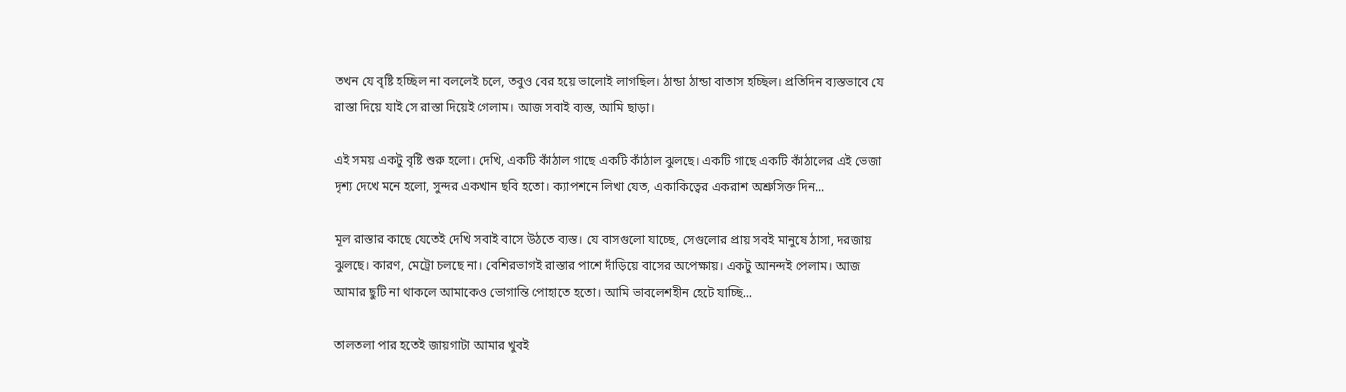তখন যে বৃষ্টি হচ্ছিল না বললেই চলে, তবুও বের হয়ে ভালোই লাগছিল। ঠান্ডা ঠান্ডা বাতাস হচ্ছিল। প্রতিদিন ব্যস্তভাবে যে রাস্তা দিয়ে যাই সে রাস্তা দিয়েই গেলাম। আজ সবাই ব্যস্ত, আমি ছাড়া।

এই সময় একটু বৃষ্টি শুরু হলো। দেখি, একটি কাঁঠাল গাছে একটি কাঁঠাল ঝুলছে। একটি গাছে একটি কাঁঠালের এই ভেজা দৃশ্য দেখে মনে হলো, সুন্দর একখান ছবি হতো। ক্যাপশনে লিখা যেত, একাকিত্বের একরাশ অশ্রুসিক্ত দিন...

মূল রাস্তার কাছে যেতেই দেখি সবাই বাসে উঠতে ব্যস্ত। যে বাসগুলো যাচ্ছে, সেগুলোর প্রায় সবই মানুষে ঠাসা, দরজায় ঝুলছে। কারণ, মেট্রো চলছে না। বেশিরভাগই রাস্তার পাশে দাঁড়িয়ে বাসের অপেক্ষায়। একটু আনন্দই পেলাম। আজ আমার ছুটি না থাকলে আমাকেও ভোগান্তি পোহাতে হতো। আমি ভাবলেশহীন হেটে যাচ্ছি...

তালতলা পার হতেই জায়গাটা আমার খুবই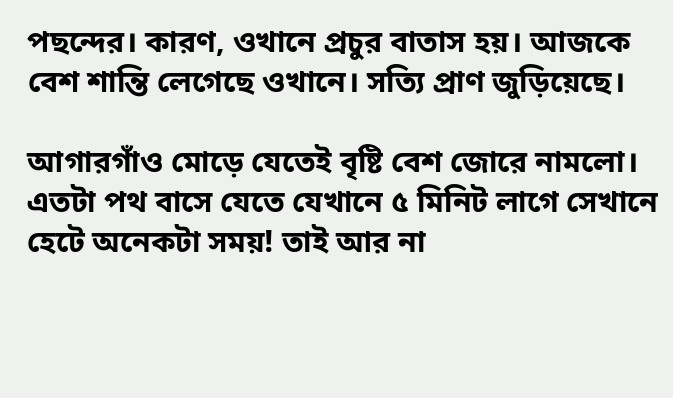পছন্দের। কারণ, ওখানে প্রচুর বাতাস হয়। আজকে বেশ শান্তি লেগেছে ওখানে। সত্যি প্রাণ জুড়িয়েছে।

আগারগাঁও মোড়ে যেতেই বৃষ্টি বেশ জোরে নামলো। এতটা পথ বাসে যেতে যেখানে ৫ মিনিট লাগে সেখানে হেটে অনেকটা সময়! তাই আর না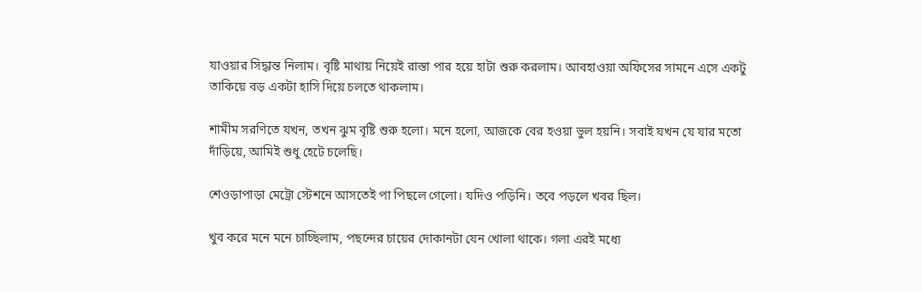যাওয়ার সিদ্ধান্ত নিলাম। বৃষ্টি মাথায় নিয়েই রাস্তা পার হয়ে হাটা শুরু করলাম। আবহাওয়া অফিসের সামনে এসে একটু তাকিয়ে বড় একটা হাসি দিয়ে চলতে থাকলাম।

শামীম সরণিতে যখন, তখন ঝুম বৃষ্টি শুরু হলো। মনে হলো, আজকে বের হওয়া ভুল হয়নি। সবাই যখন যে যার মতো দাঁড়িয়ে, আমিই শুধু হেটে চলেছি।

শেওড়াপাড়া মেট্রো স্টেশনে আসতেই পা পিছলে গেলো। যদিও পড়িনি। তবে পড়লে খবর ছিল।

খুব করে মনে মনে চাচ্ছিলাম, পছন্দের চায়ের দোকানটা যেন খোলা থাকে। গলা এরই মধ্যে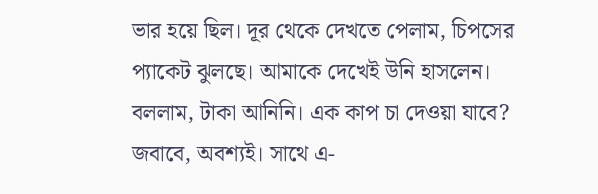ভার হয়ে ছিল। দূর থেকে দেখতে পেলাম, চিপসের প্যাকেট ঝুলছে। আমাকে দেখেই উনি হাসলেন। বললাম, টাকা আনিনি। এক কাপ চা দেওয়া যাবে? জবাবে, অবশ্যই। সাথে এ-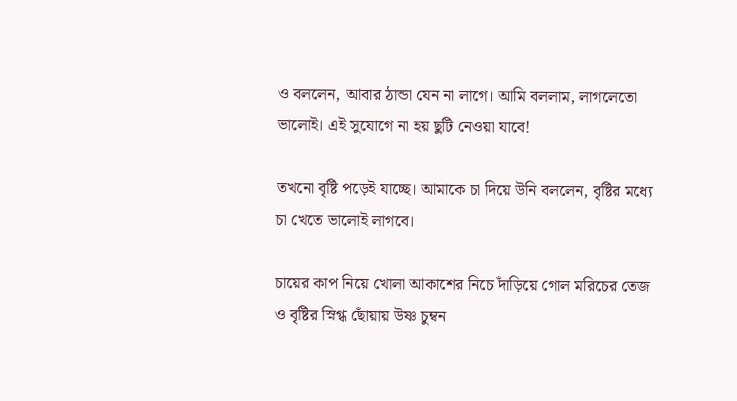ও বললেন, আবার ঠান্ডা যেন না লাগে। আমি বললাম, লাগলেতো ভালোই। এই সুযোগে না হয় ছুটি নেওয়া যাবে!

তখনো বৃষ্টি পড়েই যাচ্ছে। আমাকে চা দিয়ে উনি বললেন, বৃষ্টির মধ্যে চা খেতে ভালোই লাগবে।

চায়ের কাপ নিয়ে খোলা আকাশের নিচে দাঁড়িয়ে গোল মরিচের তেজ ও বৃষ্টির স্নিগ্ধ ছোঁয়ায় উষ্ণ চুম্বন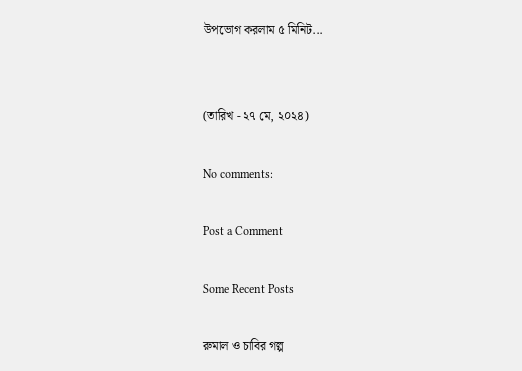উপভোগ করলাম ৫ মিনিট...


(তারিখ - ২৭ মে, ২০২৪)

No comments:

Post a Comment

Some Recent Posts

রুমাল ও চাবির গল্প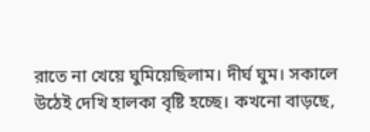রাতে না খেয়ে ঘুমিয়েছিলাম। দীর্ঘ ঘুম। সকালে উঠেই দেখি হালকা বৃষ্টি হচ্ছে। কখনো বাড়ছে,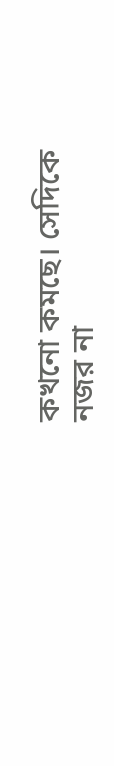কখনো কমছে। সেদিকে নজর না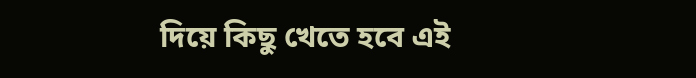দিয়ে কিছু খেতে হবে এই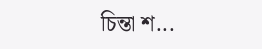চিন্তা শ...